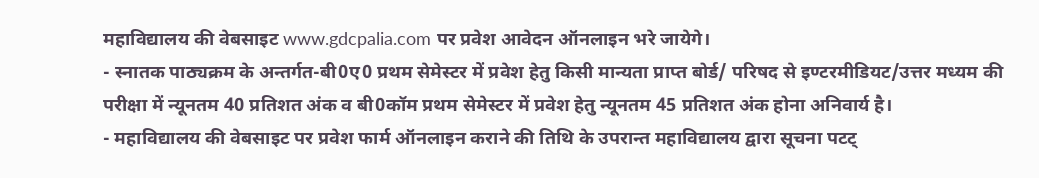महाविद्यालय की वेबसाइट www.gdcpalia.com पर प्रवेश आवेदन ऑनलाइन भरे जायेगे।
- स्नातक पाठ्यक्रम के अन्तर्गत-बी0ए0 प्रथम सेमेस्टर में प्रवेश हेतु किसी मान्यता प्राप्त बोर्ड/ परिषद से इण्टरमीडियट/उत्तर मध्यम की परीक्षा में न्यूनतम 40 प्रतिशत अंक व बी0कॉम प्रथम सेमेस्टर में प्रवेश हेतु न्यूनतम 45 प्रतिशत अंक होना अनिवार्य है।
- महाविद्यालय की वेबसाइट पर प्रवेश फार्म ऑनलाइन कराने की तिथि के उपरान्त महाविद्यालय द्वारा सूचना पटट्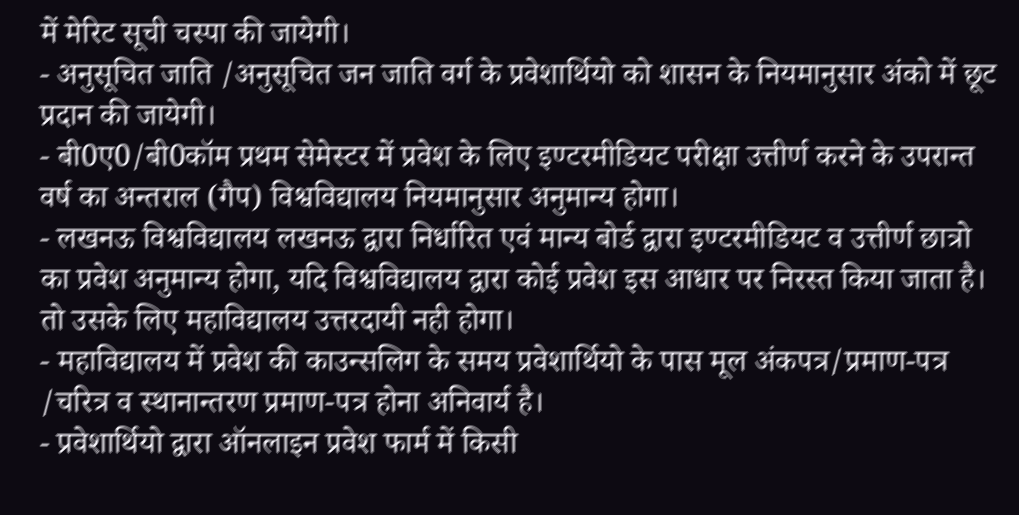में मेरिट सूची चस्पा की जायेगी।
- अनुसूचित जाति /अनुसूचित जन जाति वर्ग के प्रवेशार्थियो को शासन के नियमानुसार अंको में छूट प्रदान की जायेगी।
- बी0ए0/बी0कॉम प्रथम सेमेस्टर में प्रवेश के लिए इण्टरमीडियट परीक्षा उत्तीर्ण करने के उपरान्त वर्ष का अन्तराल (गैप) विश्वविद्यालय नियमानुसार अनुमान्य होगा।
- लखनऊ विश्वविद्यालय लखनऊ द्वारा निर्धारित एवं मान्य बोर्ड द्वारा इण्टरमीडियट व उत्तीर्ण छात्रो का प्रवेश अनुमान्य होगा, यदि विश्वविद्यालय द्वारा कोई प्रवेश इस आधार पर निरस्त किया जाता है। तो उसके लिए महाविद्यालय उत्तरदायी नही होगा।
- महाविद्यालय में प्रवेश की काउन्सलिग के समय प्रवेशार्थियो के पास मूल अंकपत्र/प्रमाण-पत्र /चरित्र व स्थानान्तरण प्रमाण-पत्र होना अनिवार्य है।
- प्रवेशार्थियो द्वारा ऑनलाइन प्रवेश फार्म में किसी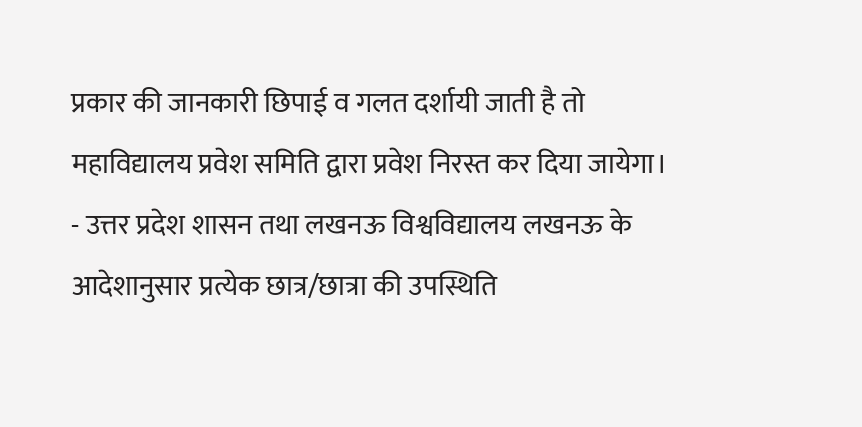प्रकार की जानकारी छिपाई व गलत दर्शायी जाती है तो महाविद्यालय प्रवेश समिति द्वारा प्रवेश निरस्त कर दिया जायेगा।
- उत्तर प्रदेश शासन तथा लखनऊ विश्वविद्यालय लखनऊ के आदेशानुसार प्रत्येक छात्र/छात्रा की उपस्थिति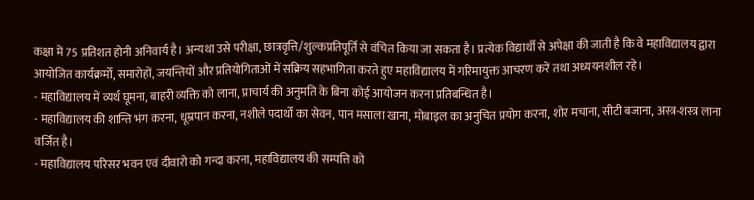कक्षा में 75 प्रतिशत होनी अनिवार्य है। अन्यथा उसे परीक्षा, छात्रवृत्ति/शुल्कप्रतिपूर्ति से वंचित किया जा सकता है। प्रत्येक विद्यार्थी से अपेक्षा की जाती है कि वे महाविद्यालय द्वारा आयोजित कार्यक्रर्मो, समारोहों, जयन्तियों और प्रतियोगिताओं में सक्रिय सहभागिता करते हुए महाविद्यालय में गरिमायुक्त आचरण करें तथा अध्ययनशील रहे।
- महाविद्यालय में व्यर्थ घूमना, बाहरी व्यक्ति को लाना, प्राचार्य की अनुमति के बिना कोई आयोजन करना प्रतिबन्धित है।
- महाविद्यालय की शान्ति भंग करना, धूम्रपान करना, नशीले पदार्थो का सेवन, पान मसाला खाना, मोबाइल का अनुचित प्रयोग करना, शोर मचाना, सीटी बजाना, अस्त्र-शस्त्र लाना वर्जित है।
- महाविद्यालय परिसर भवन एवं दीवारो को गन्दा करना, महाविद्यालय की सम्पत्ति को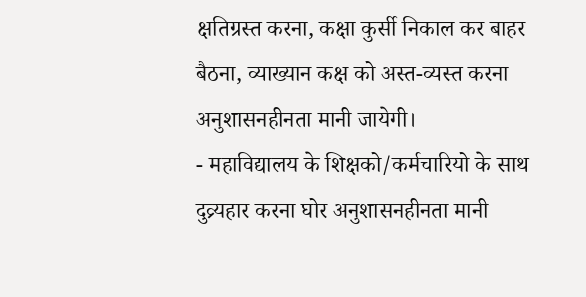क्षतिग्रस्त करना, कक्षा कुर्सी निकाल कर बाहर बैठना, व्याख्यान कक्ष को अस्त-व्यस्त करना अनुशासनहीनता मानी जायेगी।
- महाविद्यालय के शिक्षको/कर्मचारियो के साथ दुव्र्यहार करना घोर अनुशासनहीनता मानी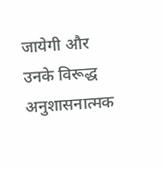जायेगी और उनके विरूद्ध अनुशासनात्मक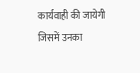कार्यवाही की जायेगी जिसमें उनका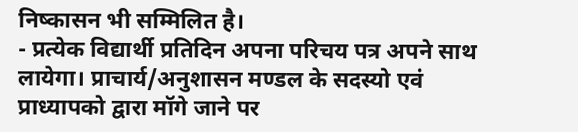निष्कासन भी सम्मिलित है।
- प्रत्येक विद्यार्थी प्रतिदिन अपना परिचय पत्र अपने साथ लायेगा। प्राचार्य/अनुशासन मण्डल के सदस्यो एवं प्राध्यापको द्वारा मॉगे जाने पर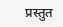प्रस्तुत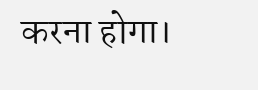करना होगा।